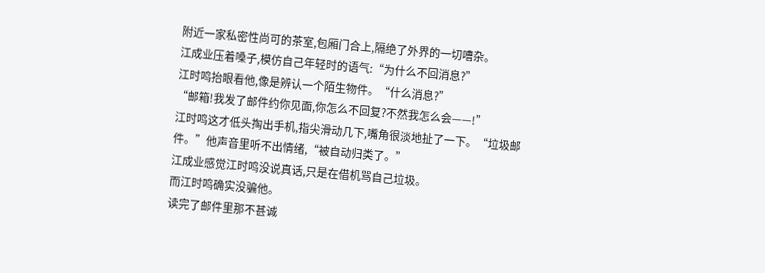附近一家私密性尚可的茶室,包厢门合上,隔绝了外界的一切嘈杂。
江成业压着嗓子,模仿自己年轻时的语气:“为什么不回消息?”
江时鸣抬眼看他,像是辨认一个陌生物件。“什么消息?”
“邮箱!我发了邮件约你见面,你怎么不回复?不然我怎么会——!”
江时鸣这才低头掏出手机,指尖滑动几下,嘴角很淡地扯了一下。“垃圾邮件。”他声音里听不出情绪,“被自动归类了。”
江成业感觉江时鸣没说真话,只是在借机骂自己垃圾。
而江时鸣确实没骗他。
读完了邮件里那不甚诚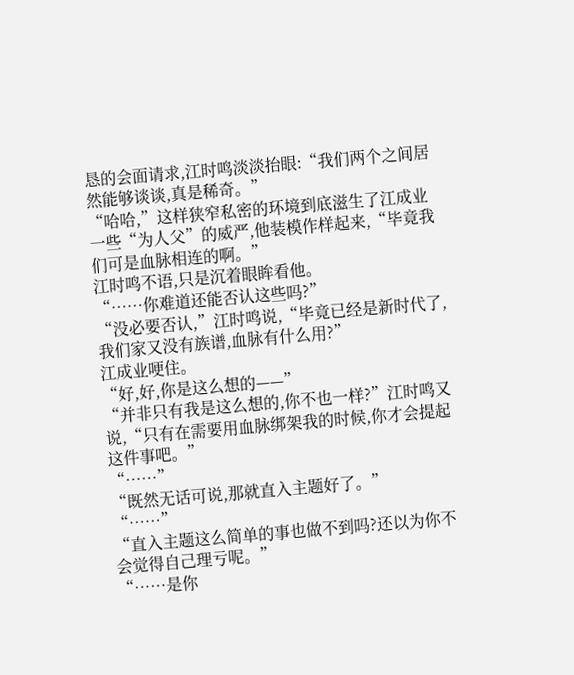恳的会面请求,江时鸣淡淡抬眼:“我们两个之间居然能够谈谈,真是稀奇。”
“哈哈,”这样狭窄私密的环境到底滋生了江成业一些“为人父”的威严,他装模作样起来,“毕竟我们可是血脉相连的啊。”
江时鸣不语,只是沉着眼眸看他。
“……你难道还能否认这些吗?”
“没必要否认,”江时鸣说,“毕竟已经是新时代了,我们家又没有族谱,血脉有什么用?”
江成业哽住。
“好,好,你是这么想的——”
“并非只有我是这么想的,你不也一样?”江时鸣又说,“只有在需要用血脉绑架我的时候,你才会提起这件事吧。”
“……”
“既然无话可说,那就直入主题好了。”
“……”
“直入主题这么简单的事也做不到吗?还以为你不会觉得自己理亏呢。”
“……是你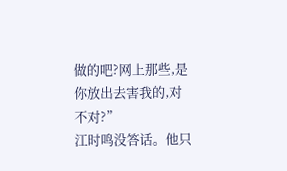做的吧?网上那些,是你放出去害我的,对不对?”
江时鸣没答话。他只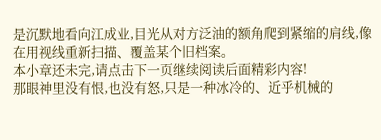是沉默地看向江成业,目光从对方泛油的额角爬到紧缩的肩线,像在用视线重新扫描、覆盖某个旧档案。
本小章还未完,请点击下一页继续阅读后面精彩内容!
那眼神里没有恨,也没有怒,只是一种冰冷的、近乎机械的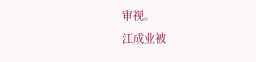审视。
江成业被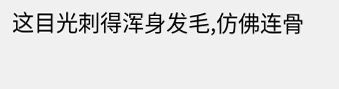这目光刺得浑身发毛,仿佛连骨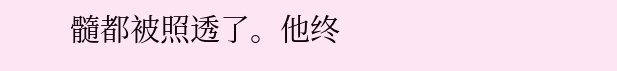髓都被照透了。他终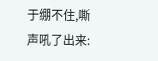于绷不住,嘶声吼了出来: